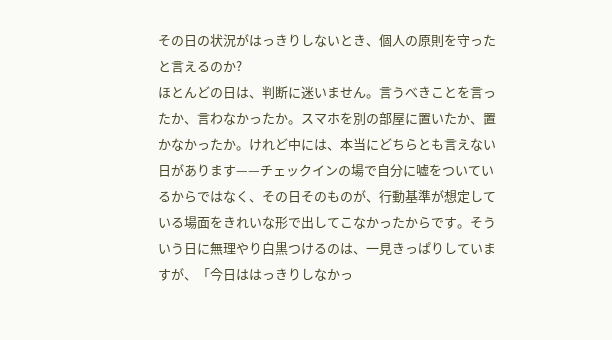その日の状況がはっきりしないとき、個人の原則を守ったと言えるのか?
ほとんどの日は、判断に迷いません。言うべきことを言ったか、言わなかったか。スマホを別の部屋に置いたか、置かなかったか。けれど中には、本当にどちらとも言えない日があります——チェックインの場で自分に嘘をついているからではなく、その日そのものが、行動基準が想定している場面をきれいな形で出してこなかったからです。そういう日に無理やり白黒つけるのは、一見きっぱりしていますが、「今日ははっきりしなかっ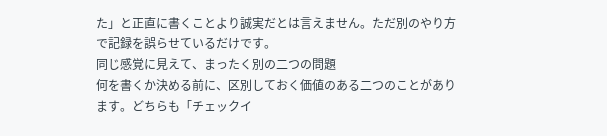た」と正直に書くことより誠実だとは言えません。ただ別のやり方で記録を誤らせているだけです。
同じ感覚に見えて、まったく別の二つの問題
何を書くか決める前に、区別しておく価値のある二つのことがあります。どちらも「チェックイ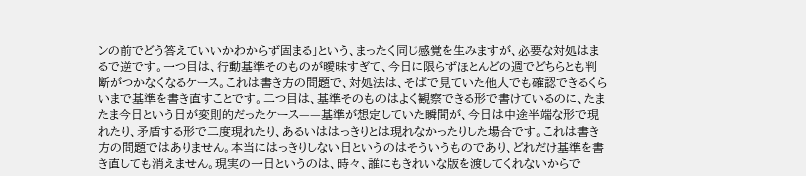ンの前でどう答えていいかわからず固まる」という、まったく同じ感覚を生みますが、必要な対処はまるで逆です。一つ目は、行動基準そのものが曖昧すぎて、今日に限らずほとんどの週でどちらとも判断がつかなくなるケース。これは書き方の問題で、対処法は、そばで見ていた他人でも確認できるくらいまで基準を書き直すことです。二つ目は、基準そのものはよく観察できる形で書けているのに、たまたま今日という日が変則的だったケース——基準が想定していた瞬間が、今日は中途半端な形で現れたり、矛盾する形で二度現れたり、あるいははっきりとは現れなかったりした場合です。これは書き方の問題ではありません。本当にはっきりしない日というのはそういうものであり、どれだけ基準を書き直しても消えません。現実の一日というのは、時々、誰にもきれいな版を渡してくれないからで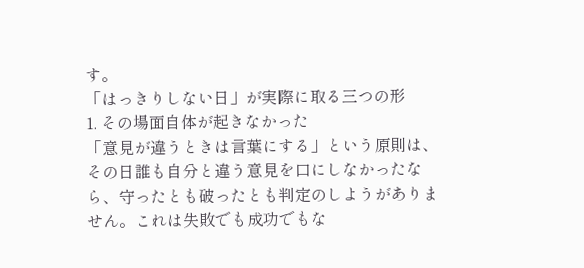す。
「はっきりしない日」が実際に取る三つの形
1. その場面自体が起きなかった
「意見が違うときは言葉にする」という原則は、その日誰も自分と違う意見を口にしなかったなら、守ったとも破ったとも判定のしようがありません。これは失敗でも成功でもな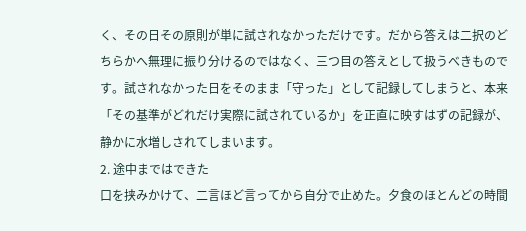く、その日その原則が単に試されなかっただけです。だから答えは二択のどちらかへ無理に振り分けるのではなく、三つ目の答えとして扱うべきものです。試されなかった日をそのまま「守った」として記録してしまうと、本来「その基準がどれだけ実際に試されているか」を正直に映すはずの記録が、静かに水増しされてしまいます。
2. 途中まではできた
口を挟みかけて、二言ほど言ってから自分で止めた。夕食のほとんどの時間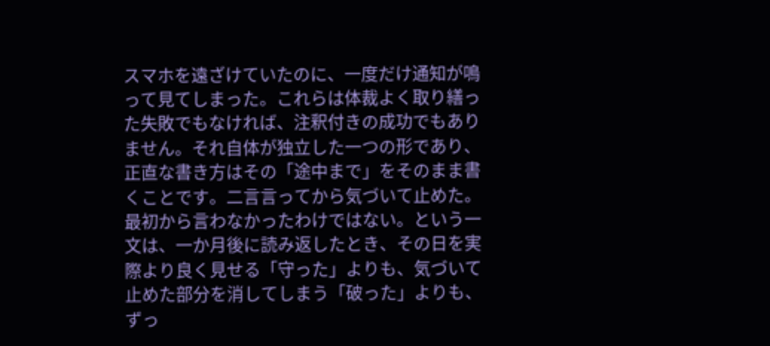スマホを遠ざけていたのに、一度だけ通知が鳴って見てしまった。これらは体裁よく取り繕った失敗でもなければ、注釈付きの成功でもありません。それ自体が独立した一つの形であり、正直な書き方はその「途中まで」をそのまま書くことです。二言言ってから気づいて止めた。最初から言わなかったわけではない。という一文は、一か月後に読み返したとき、その日を実際より良く見せる「守った」よりも、気づいて止めた部分を消してしまう「破った」よりも、ずっ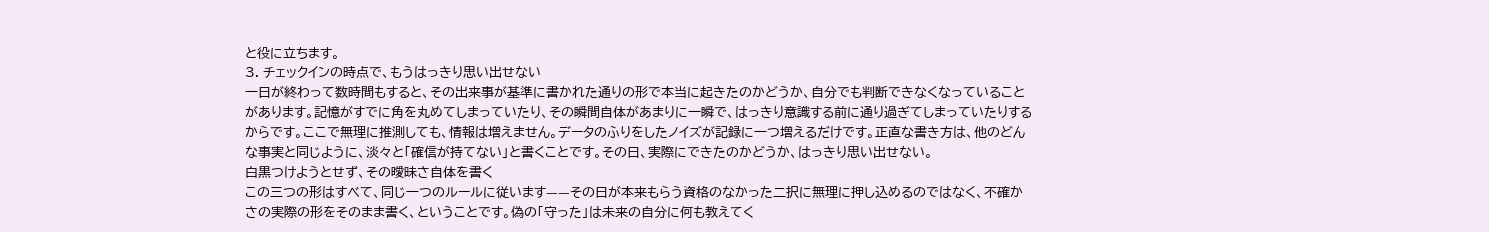と役に立ちます。
3. チェックインの時点で、もうはっきり思い出せない
一日が終わって数時間もすると、その出来事が基準に書かれた通りの形で本当に起きたのかどうか、自分でも判断できなくなっていることがあります。記憶がすでに角を丸めてしまっていたり、その瞬間自体があまりに一瞬で、はっきり意識する前に通り過ぎてしまっていたりするからです。ここで無理に推測しても、情報は増えません。データのふりをしたノイズが記録に一つ増えるだけです。正直な書き方は、他のどんな事実と同じように、淡々と「確信が持てない」と書くことです。その日、実際にできたのかどうか、はっきり思い出せない。
白黒つけようとせず、その曖昧さ自体を書く
この三つの形はすべて、同じ一つのルールに従います——その日が本来もらう資格のなかった二択に無理に押し込めるのではなく、不確かさの実際の形をそのまま書く、ということです。偽の「守った」は未来の自分に何も教えてく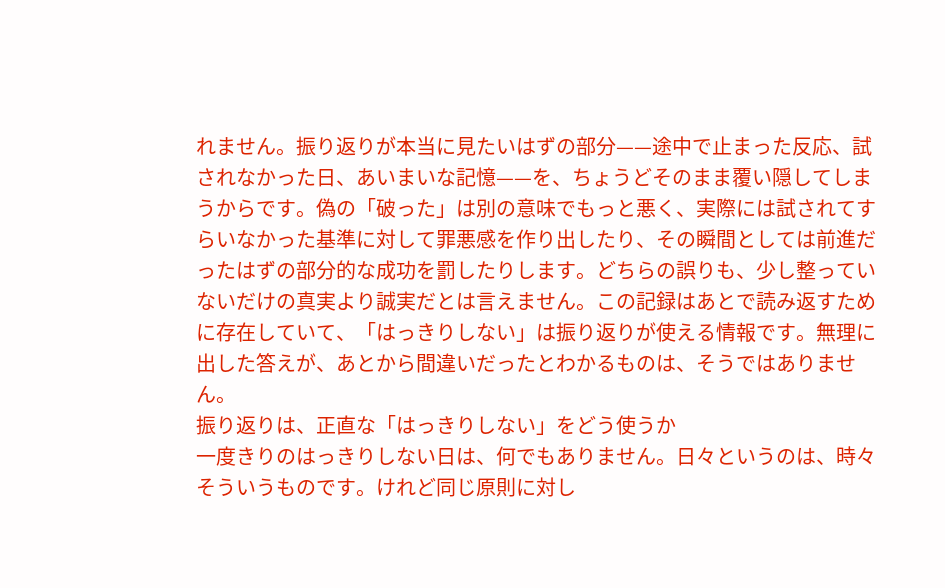れません。振り返りが本当に見たいはずの部分——途中で止まった反応、試されなかった日、あいまいな記憶——を、ちょうどそのまま覆い隠してしまうからです。偽の「破った」は別の意味でもっと悪く、実際には試されてすらいなかった基準に対して罪悪感を作り出したり、その瞬間としては前進だったはずの部分的な成功を罰したりします。どちらの誤りも、少し整っていないだけの真実より誠実だとは言えません。この記録はあとで読み返すために存在していて、「はっきりしない」は振り返りが使える情報です。無理に出した答えが、あとから間違いだったとわかるものは、そうではありません。
振り返りは、正直な「はっきりしない」をどう使うか
一度きりのはっきりしない日は、何でもありません。日々というのは、時々そういうものです。けれど同じ原則に対し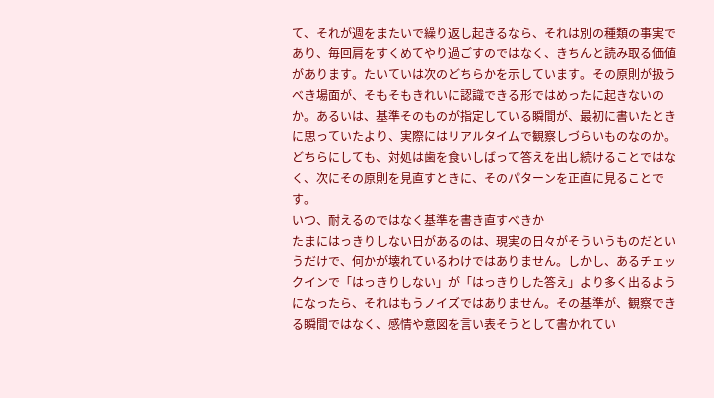て、それが週をまたいで繰り返し起きるなら、それは別の種類の事実であり、毎回肩をすくめてやり過ごすのではなく、きちんと読み取る価値があります。たいていは次のどちらかを示しています。その原則が扱うべき場面が、そもそもきれいに認識できる形ではめったに起きないのか。あるいは、基準そのものが指定している瞬間が、最初に書いたときに思っていたより、実際にはリアルタイムで観察しづらいものなのか。どちらにしても、対処は歯を食いしばって答えを出し続けることではなく、次にその原則を見直すときに、そのパターンを正直に見ることです。
いつ、耐えるのではなく基準を書き直すべきか
たまにはっきりしない日があるのは、現実の日々がそういうものだというだけで、何かが壊れているわけではありません。しかし、あるチェックインで「はっきりしない」が「はっきりした答え」より多く出るようになったら、それはもうノイズではありません。その基準が、観察できる瞬間ではなく、感情や意図を言い表そうとして書かれてい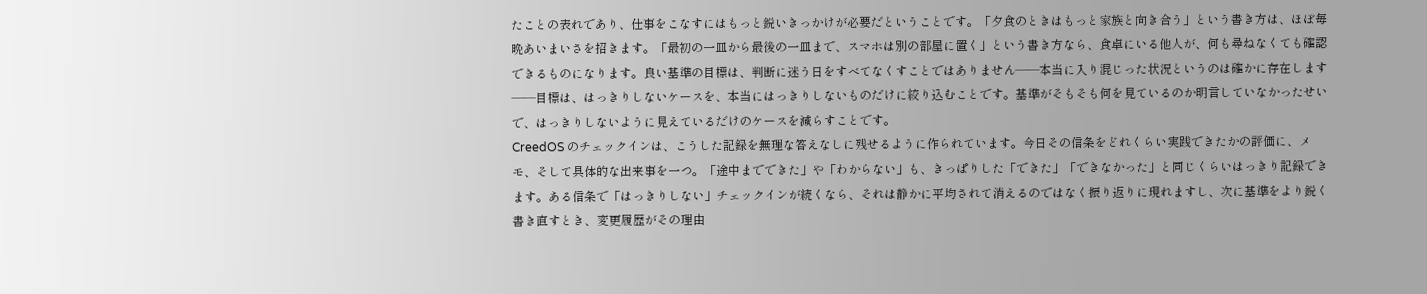たことの表れであり、仕事をこなすにはもっと鋭いきっかけが必要だということです。「夕食のときはもっと家族と向き合う」という書き方は、ほぼ毎晩あいまいさを招きます。「最初の一皿から最後の一皿まで、スマホは別の部屋に置く」という書き方なら、食卓にいる他人が、何も尋ねなくても確認できるものになります。良い基準の目標は、判断に迷う日をすべてなくすことではありません——本当に入り混じった状況というのは確かに存在します——目標は、はっきりしないケースを、本当にはっきりしないものだけに絞り込むことです。基準がそもそも何を見ているのか明言していなかったせいで、はっきりしないように見えているだけのケースを減らすことです。
CreedOS のチェックインは、こうした記録を無理な答えなしに残せるように作られています。今日その信条をどれくらい実践できたかの評価に、メモ、そして具体的な出来事を一つ。「途中までできた」や「わからない」も、きっぱりした「できた」「できなかった」と同じくらいはっきり記録できます。ある信条で「はっきりしない」チェックインが続くなら、それは静かに平均されて消えるのではなく振り返りに現れますし、次に基準をより鋭く書き直すとき、変更履歴がその理由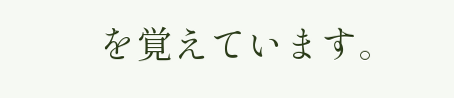を覚えています。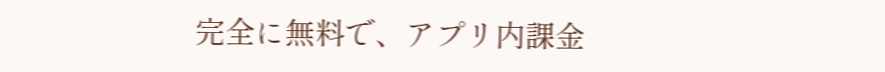完全に無料で、アプリ内課金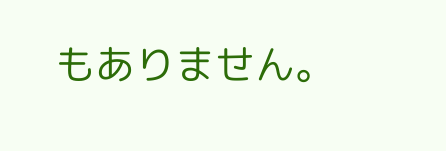もありません。